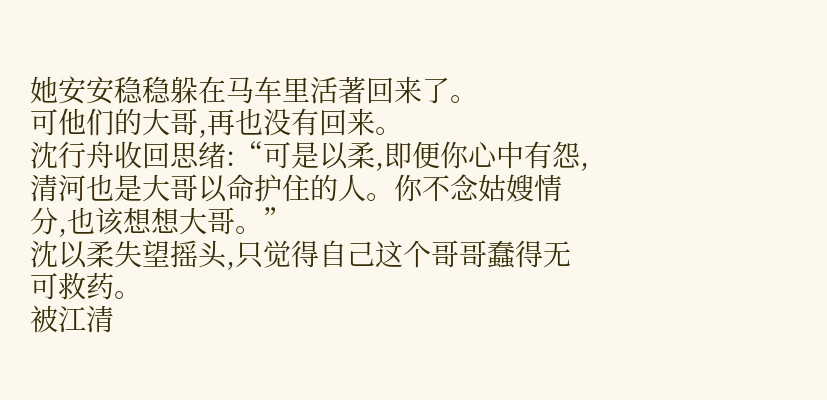她安安稳稳躲在马车里活著回来了。
可他们的大哥,再也没有回来。
沈行舟收回思绪:“可是以柔,即便你心中有怨,清河也是大哥以命护住的人。你不念姑嫂情分,也该想想大哥。”
沈以柔失望摇头,只觉得自己这个哥哥蠢得无可救药。
被江清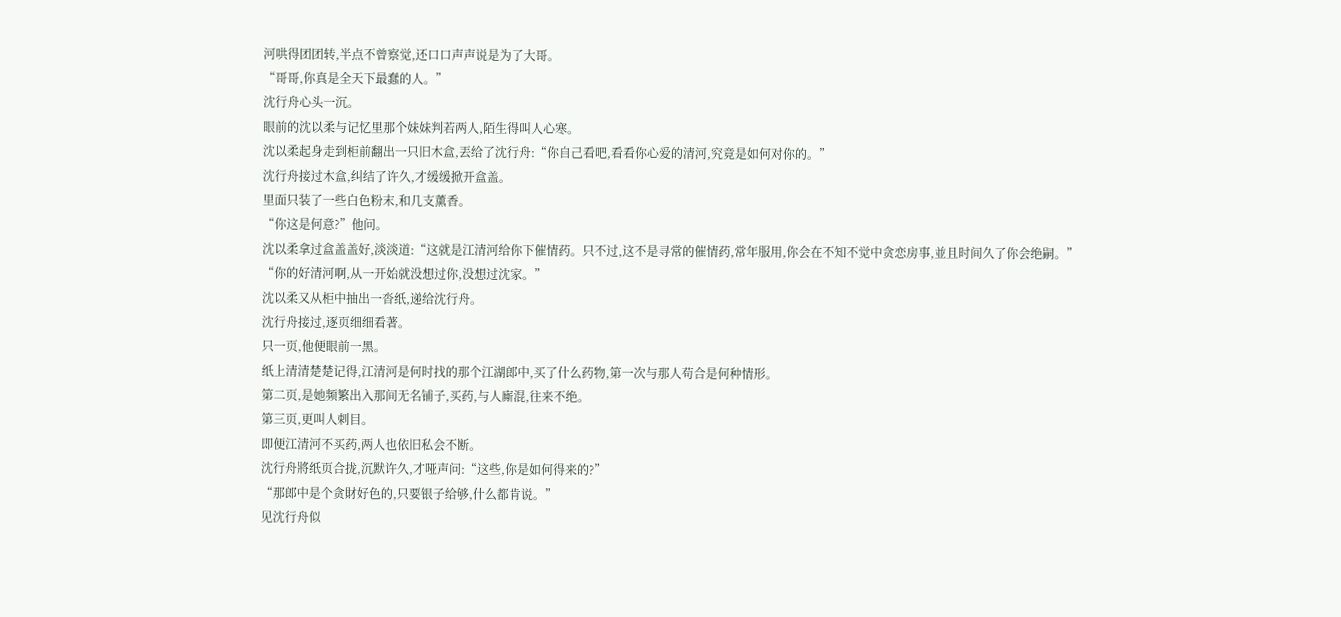河哄得团团转,半点不曾察觉,还口口声声说是为了大哥。
“哥哥,你真是全天下最蠢的人。”
沈行舟心头一沉。
眼前的沈以柔与记忆里那个妹妹判若两人,陌生得叫人心寒。
沈以柔起身走到柜前翻出一只旧木盒,丟给了沈行舟:“你自己看吧,看看你心爱的清河,究竟是如何对你的。”
沈行舟接过木盒,纠结了许久,才缓缓掀开盒盖。
里面只装了一些白色粉末,和几支薰香。
“你这是何意?”他问。
沈以柔拿过盒盖盖好,淡淡道:“这就是江清河给你下催情药。只不过,这不是寻常的催情药,常年服用,你会在不知不觉中贪恋房事,並且时间久了你会绝嗣。”
“你的好清河啊,从一开始就没想过你,没想过沈家。”
沈以柔又从柜中抽出一沓纸,递给沈行舟。
沈行舟接过,逐页细细看著。
只一页,他便眼前一黑。
纸上清清楚楚记得,江清河是何时找的那个江湖郎中,买了什么药物,第一次与那人苟合是何种情形。
第二页,是她频繁出入那间无名铺子,买药,与人廝混,往来不绝。
第三页,更叫人刺目。
即便江清河不买药,两人也依旧私会不断。
沈行舟將纸页合拢,沉默许久,才哑声问:“这些,你是如何得来的?”
“那郎中是个贪財好色的,只要银子给够,什么都肯说。”
见沈行舟似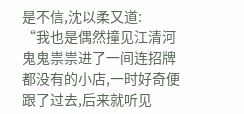是不信,沈以柔又道:
“我也是偶然撞见江清河鬼鬼祟祟进了一间连招牌都没有的小店,一时好奇便跟了过去,后来就听见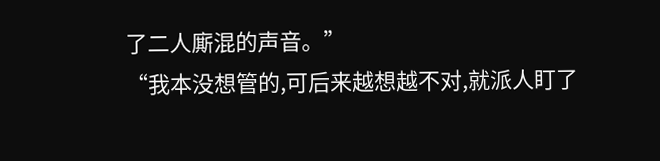了二人廝混的声音。”
“我本没想管的,可后来越想越不对,就派人盯了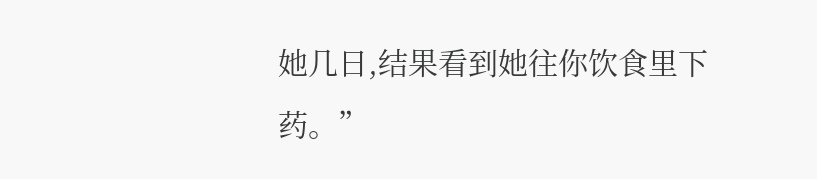她几日,结果看到她往你饮食里下药。”